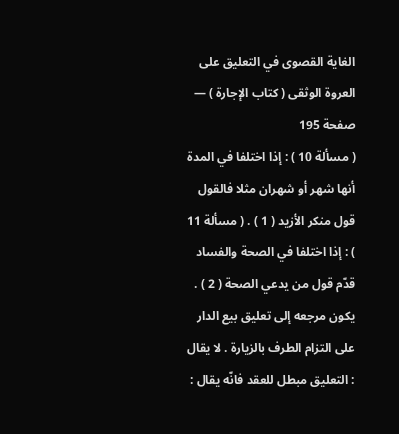الغاية القصوى في التعليق على العروة الوثقى ( كتاب الإجارة ) — صفحة 195
( مسألة 10 ) : إذا اختلفا في المدة أنها شهر أو شهران مثلا فالقول قول منكر الأزيد ( 1 ) . ( مسألة 11 ) : إذا اختلفا في الصحة والفساد قدّم قول من يدعي الصحة ( 2 ) . يكون مرجعه إلى تعليق بيع الدار على التزام الطرف بالزيارة . لا يقال : التعليق مبطل للعقد فانّه يقال :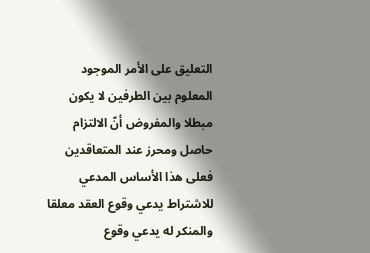التعليق على الأمر الموجود المعلوم بين الطرفين لا يكون مبطلا والمفروض أنّ الالتزام حاصل ومحرز عند المتعاقدين فعلى هذا الأساس المدعي للاشتراط يدعي وقوع العقد معلقا والمنكر له يدعي وقوع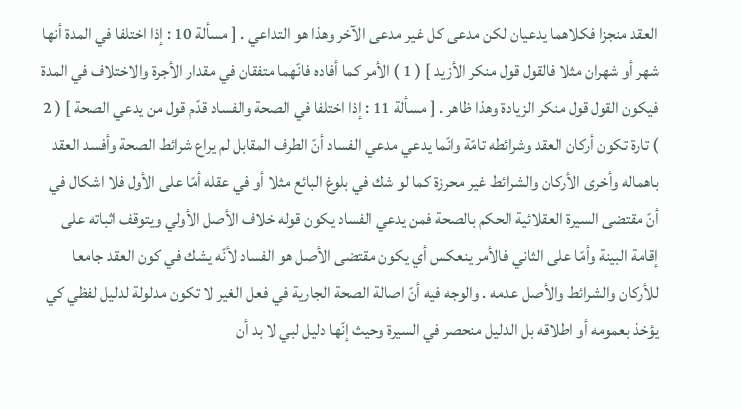العقد منجزا فكلاهما يدعيان لكن مدعى كل غير مدعى الآخر وهذا هو التداعي . [ مسألة 10 : إذا اختلفا في المدة أنها شهر أو شهران مثلا فالقول قول منكر الأزيد ] ( 1 ) الأمر كما أفاده فانّهما متفقان في مقدار الأجرة والاختلاف في المدة فيكون القول قول منكر الزيادة وهذا ظاهر . [ مسألة 11 : إذا اختلفا في الصحة والفساد قدّم قول من يدعي الصحة ] ( 2 ) تارة تكون أركان العقد وشرائطه تامّة وانّما يدعي مدعي الفساد أنّ الطرف المقابل لم يراع شرائط الصحة وأفسد العقد باهماله وأخرى الأركان والشرائط غير محرزة كما لو شك في بلوغ البائع مثلا أو في عقله أمّا على الأول فلا اشكال في أنّ مقتضى السيرة العقلائية الحكم بالصحة فمن يدعي الفساد يكون قوله خلاف الأصل الأولي ويتوقف اثباته على إقامة البينة وأمّا على الثاني فالأمر ينعكس أي يكون مقتضى الأصل هو الفساد لأنّه يشك في كون العقد جامعا للأركان والشرائط والأصل عدمه . والوجه فيه أنّ اصالة الصحة الجارية في فعل الغير لا تكون مدلولة لدليل لفظي كي يؤخذ بعمومه أو اطلاقه بل الدليل منحصر في السيرة وحيث إنّها دليل لبي لا بد أن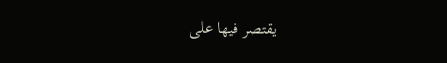يقتصر فيها على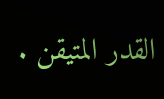القدر المتيقن .